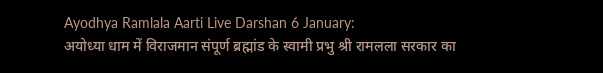Ayodhya Ramlala Aarti Live Darshan 6 January:
अयोध्या धाम में विराजमान संपूर्ण ब्रह्मांड के स्वामी प्रभु श्री रामलला सरकार का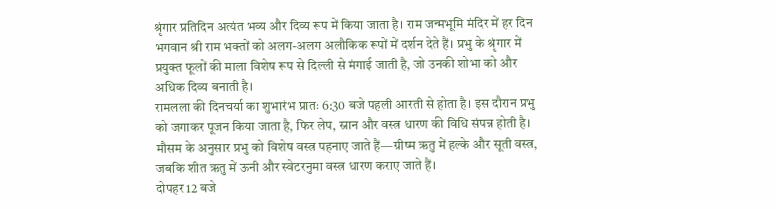श्रृंगार प्रतिदिन अत्यंत भव्य और दिव्य रूप में किया जाता है। राम जन्मभूमि मंदिर में हर दिन भगवान श्री राम भक्तों को अलग-अलग अलौकिक रूपों में दर्शन देते हैं। प्रभु के श्रृंगार में प्रयुक्त फूलों की माला विशेष रूप से दिल्ली से मंगाई जाती है, जो उनकी शोभा को और अधिक दिव्य बनाती है।
रामलला की दिनचर्या का शुभारंभ प्रातः 6:30 बजे पहली आरती से होता है। इस दौरान प्रभु को जगाकर पूजन किया जाता है, फिर लेप, स्नान और वस्त्र धारण की विधि संपन्न होती है। मौसम के अनुसार प्रभु को विशेष वस्त्र पहनाए जाते हैं—ग्रीष्म ऋतु में हल्के और सूती वस्त्र, जबकि शीत ऋतु में ऊनी और स्वेटरनुमा वस्त्र धारण कराए जाते हैं।
दोपहर 12 बजे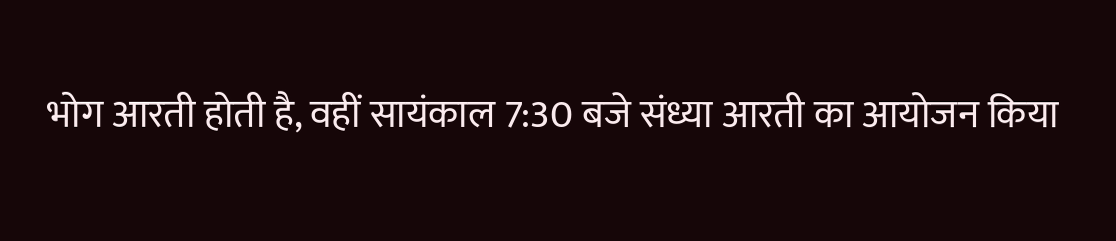भोग आरती होती है, वहीं सायंकाल 7:30 बजे संध्या आरती का आयोजन किया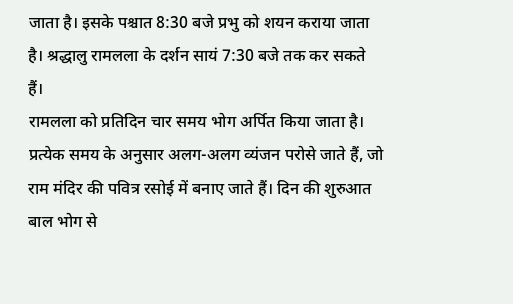जाता है। इसके पश्चात 8:30 बजे प्रभु को शयन कराया जाता है। श्रद्धालु रामलला के दर्शन सायं 7:30 बजे तक कर सकते हैं।
रामलला को प्रतिदिन चार समय भोग अर्पित किया जाता है। प्रत्येक समय के अनुसार अलग-अलग व्यंजन परोसे जाते हैं, जो राम मंदिर की पवित्र रसोई में बनाए जाते हैं। दिन की शुरुआत बाल भोग से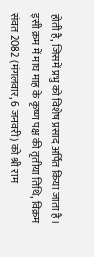होती है, जिसमें प्रभु को विशेष प्रसाद अर्पित किया जाता है।
इसी क्रम में माघ माह के कृष्ण पक्ष की तृतीया तिथि, विक्रम संवत 2082 (मंगलवार, 6 जनवरी) को श्री राम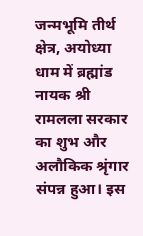जन्मभूमि तीर्थ क्षेत्र, अयोध्या धाम में ब्रह्मांड नायक श्री रामलला सरकार का शुभ और अलौकिक श्रृंगार संपन्न हुआ। इस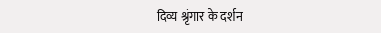दिव्य श्रृंगार के दर्शन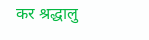कर श्रद्धालु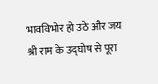भावविभोर हो उठे और जय श्री राम के उद्घोष से पूरा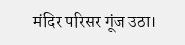मंदिर परिसर गूंज उठा।